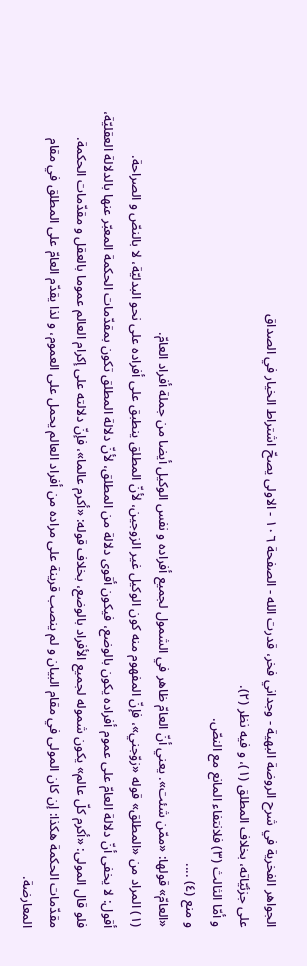الجواهر الفخرية في شرح الروضة البهية - وجداني فخر، قدرت الله - الصفحة ١٠٦ - الاولى يصحّ اشتراط الخيار في الصداق
على جزئيّاته، بخلاف المطلق (١)، و فيه نظر (٢).
و أمّا الثالث (٣) فلانتفاء المانع مع النصّ.
و منع (٤) ....
«العامّ» قولها: «ممّن شئت». يعني أنّ العامّ ظاهر في الشمول لجميع أفراده و نفس الوكيل أيضا من جملة أفراد العامّ.
(١) المراد من «المطلق» قوله «زوّجني»، فإنّ المفهوم منه كون الوكيل غير الزوجين، لأنّ المطلق ينطبق على أفراده على نحو البدليّة، لا بالنصّ و الصراحة.
أقول: لا يخفى أنّ دلالة العامّ على عموم أفراده يكون بالوضع، فيكون أقوى دلالة من المطلق، لأنّ دلالة المطلق تكون بمقدّمات الحكمة المعبّر عنها بالدلالة العقليّة، فلو قال المولى: «أكرم كلّ عالم» يكون شموله لجميع الأفراد بالوضع، بخلاف قوله: «أكرم عالما»، فإنّ دلالته على إكرام العالم عموما بالعقل و مقدّمات الحكمة.
مقدّمات الحكمة هكذا: إن كان المولى في مقام البيان و لم ينصب قرينة على مراده من أفراد العالم يحمل على العموم، و لذا يقدّم العامّ على المطلق في مقام المعارضة.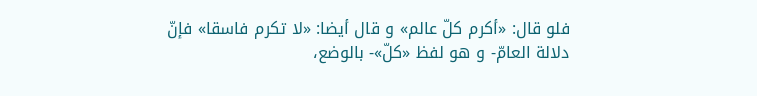فلو قال: «أكرم كلّ عالم» و قال أيضا: «لا تكرم فاسقا» فإنّ دلالة العامّ- و هو لفظ «كلّ»- بالوضع،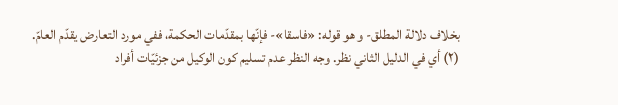بخلاف دلالة المطلق- و هو قوله: «فاسقا»- فإنّها بمقدّمات الحكمة، ففي مورد التعارض يقدّم العامّ.
(٢) أي في الدليل الثاني نظر. وجه النظر عدم تسليم كون الوكيل من جزئيّات أفراد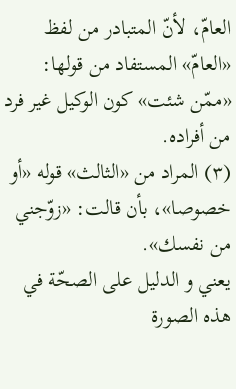العامّ، لأنّ المتبادر من لفظ «العامّ» المستفاد من قولها: «ممّن شئت» كون الوكيل غير فرد من أفراده.
(٣) المراد من «الثالث» قوله «أو خصوصا»، بأن قالت: «زوّجني من نفسك».
يعني و الدليل على الصحّة في هذه الصورة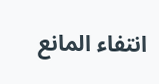انتفاء المانع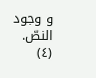و وجود النصّ.
(٤)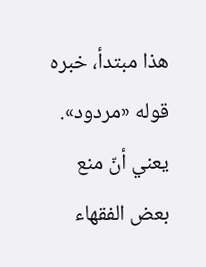هذا مبتدأ، خبره قوله «مردود». يعني أنّ منع بعض الفقهاء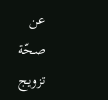عن صحّة تزويج